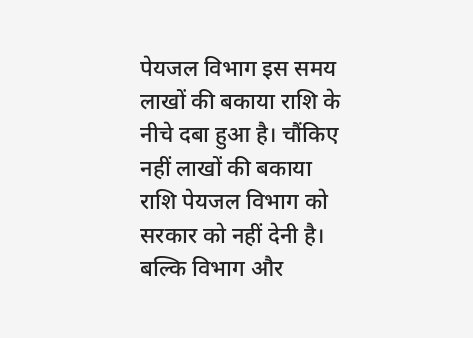पेयजल विभाग इस समय लाखों की बकाया राशि के नीचे दबा हुआ है। चौंकिए नहीं लाखों की बकाया राशि पेयजल विभाग को सरकार को नहीं देनी है। बल्कि विभाग और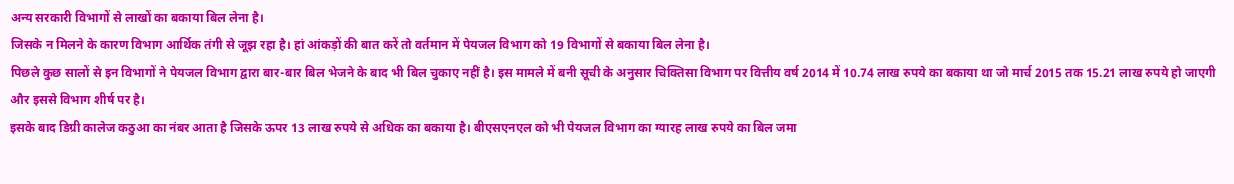अन्य सरकारी विभागों से लाखों का बकाया बिल लेना है।
जिसके न मिलने के कारण विभाग आर्थिक तंगी से जूझ रहा है। हां आंकड़ों की बात करें तो वर्तमान में पेयजल विभाग को 19 विभागों से बकाया बिल लेना है।
पिछले कुछ सालों से इन विभागों ने पेयजल विभाग द्वारा बार-बार बिल भेजने के बाद भी बिल चुकाए नहीं है। इस मामले में बनी सूची के अनुसार चिक्तिसा विभाग पर वित्तीय वर्ष 2014 में 10.74 लाख रुपये का बकाया था जो मार्च 2015 तक 15.21 लाख रुपये हो जाएगी और इससे विभाग शीर्ष पर है।
इसके बाद डिग्री कालेज कठुआ का नंबर आता है जिसके ऊपर 13 लाख रुपये से अधिक का बकाया है। बीएसएनएल को भी पेयजल विभाग का ग्यारह लाख रुपये का बिल जमा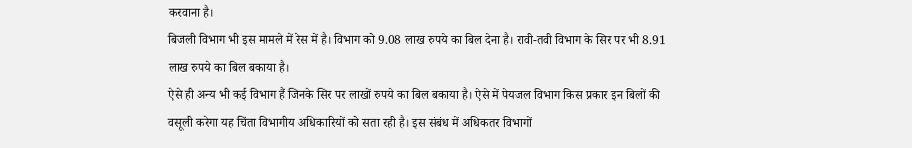करवाना है।
बिजली विभाग भी इस मामले में रेस में है। विभाग को 9.08 लाख रुपये का बिल देना है। रावी-तवी विभाग के सिर पर भी 8.91 लाख रुपये का बिल बकाया है।
ऐसे ही अन्य भी कई विभाग हैं जिनके सिर पर लाखों रुपये का बिल बकाया है। ऐसे में पेयजल विभाग किस प्रकार इन बिलों की वसूली करेगा यह चिंता विभागीय अधिकारियों को सता रही है। इस संबंध में अधिकतर विभागों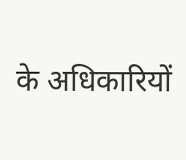के अधिकारियों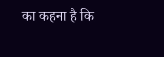का कहना है कि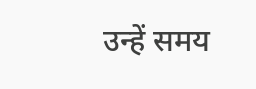उन्हें समय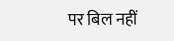पर बिल नहीं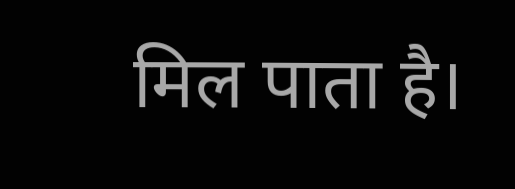मिल पाता है।